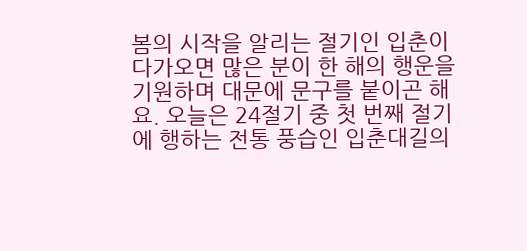봄의 시작을 알리는 절기인 입춘이 다가오면 많은 분이 한 해의 행운을 기원하며 대문에 문구를 붙이곤 해요. 오늘은 24절기 중 첫 번째 절기에 행하는 전통 풍습인 입춘대길의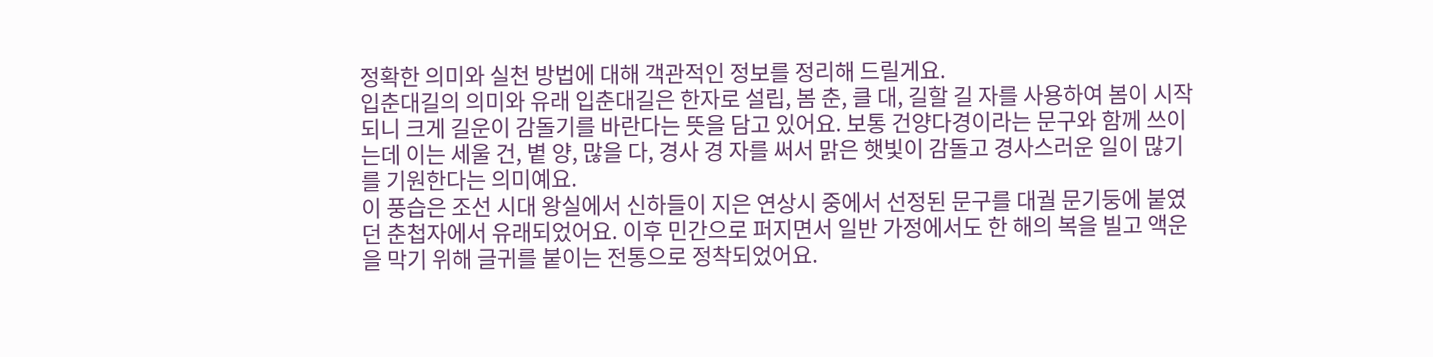정확한 의미와 실천 방법에 대해 객관적인 정보를 정리해 드릴게요.
입춘대길의 의미와 유래 입춘대길은 한자로 설립, 봄 춘, 클 대, 길할 길 자를 사용하여 봄이 시작되니 크게 길운이 감돌기를 바란다는 뜻을 담고 있어요. 보통 건양다경이라는 문구와 함께 쓰이는데 이는 세울 건, 볕 양, 많을 다, 경사 경 자를 써서 맑은 햇빛이 감돌고 경사스러운 일이 많기를 기원한다는 의미예요.
이 풍습은 조선 시대 왕실에서 신하들이 지은 연상시 중에서 선정된 문구를 대궐 문기둥에 붙였던 춘첩자에서 유래되었어요. 이후 민간으로 퍼지면서 일반 가정에서도 한 해의 복을 빌고 액운을 막기 위해 글귀를 붙이는 전통으로 정착되었어요.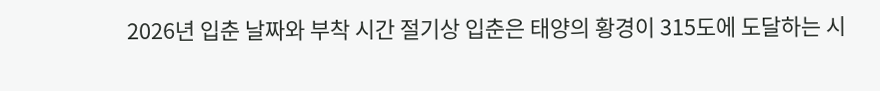2026년 입춘 날짜와 부착 시간 절기상 입춘은 태양의 황경이 315도에 도달하는 시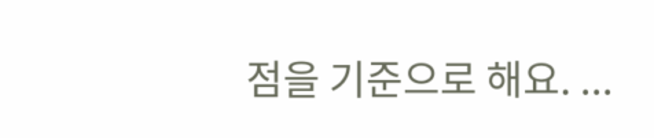점을 기준으로 해요. ...